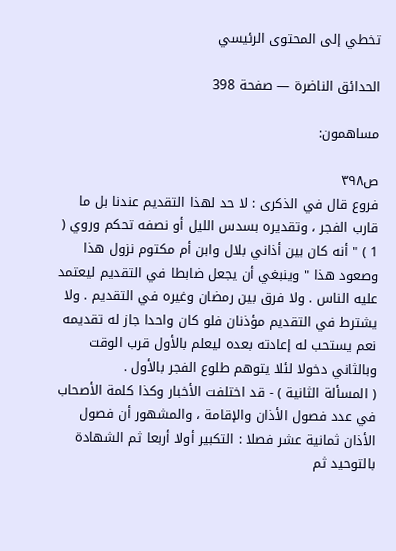تخطي إلى المحتوى الرئيسي

الحدائق الناضرة — صفحة 398

مساهمون:

ص٣٩٨
فروع قال في الذكرى : لا حد لهذا التقديم عندنا بل ما قارب الفجر ، وتقديره بسدس الليل أو نصفه تحكم وروي ( 1 ) " أنه كان بين أذاني بلال وابن أم مكتوم نزول هذا وصعود هذا " وينبغي أن يجعل ضابطا في التقديم ليعتمد عليه الناس . ولا فرق بين رمضان وغيره في التقديم . ولا يشترط في التقديم مؤذنان فلو كان واحدا جاز له تقديمه نعم يستحب له إعادته بعده ليعلم بالأول قرب الوقت وبالثاني دخولا لئلا يتوهم طلوع الفجر بالأول .
( المسألة الثانية ) - قد اختلفت الأخبار وكذا كلمة الأصحاب في عدد فصول الأذان والإقامة ، والمشهور أن فصول الأذان ثمانية عشر فصلا : التكبير أولا أربعا ثم الشهادة بالتوحيد ثم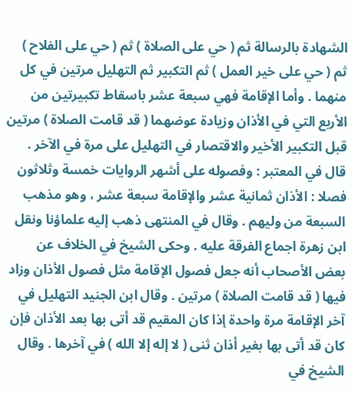الشهادة بالرسالة ثم ( حي على الصلاة ) ثم ( حي على الفلاح ) ثم ( حي على خير العمل ) ثم التكبير ثم التهليل مرتين في كل منهما . وأما الإقامة فهي سبعة عشر باسقاط تكبيرتين من الأربع التي في الأذان وزيادة عوضهما ( قد قامت الصلاة ) مرتين قبل التكبير الأخير والاقتصار في التهليل على مرة في الآخر . قال في المعتبر : وفصوله على أشهر الروايات خمسة وثلاثون فصلا : الأذان ثمانية عشر والإقامة سبعة عشر ، وهو مذهب السبعة من وليهم . وقال في المنتهى ذهب إليه علماؤنا ونقل ابن زهرة اجماع الفرقة عليه . وحكى الشيخ في الخلاف عن بعض الأصحاب أنه جعل فصول الإقامة مثل فصول الأذان وزاد فيها ( قد قامت الصلاة ) مرتين . وقال ابن الجنيد التهليل في آخر الإقامة مرة واحدة إذا كان المقيم قد أتى بها بعد الأذان فإن كان قد أتى بها بغير أذان ثنى ( لا إله إلا الله ) في آخرها . وقال الشيخ في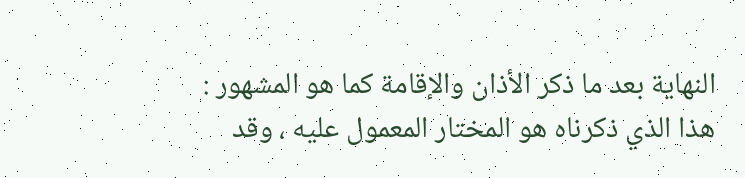النهاية بعد ما ذكر الأذان والإقامة كما هو المشهور : هذا الذي ذكرناه هو المختار المعمول عليه ، وقد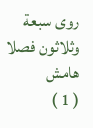روى سبعة وثلاثون فصلا
هامش
( 1 )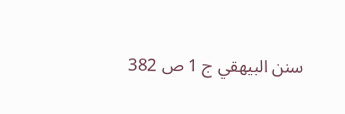سنن البيهقي ج 1 ص 382